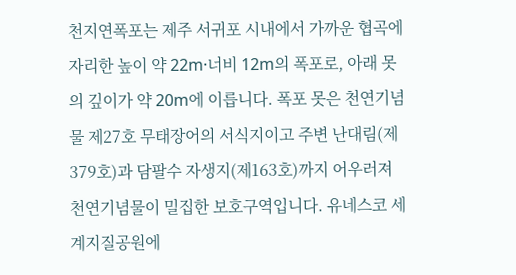천지연폭포는 제주 서귀포 시내에서 가까운 협곡에 자리한 높이 약 22m·너비 12m의 폭포로, 아래 못의 깊이가 약 20m에 이릅니다. 폭포 못은 천연기념물 제27호 무태장어의 서식지이고 주변 난대림(제379호)과 담팔수 자생지(제163호)까지 어우러져 천연기념물이 밀집한 보호구역입니다. 유네스코 세계지질공원에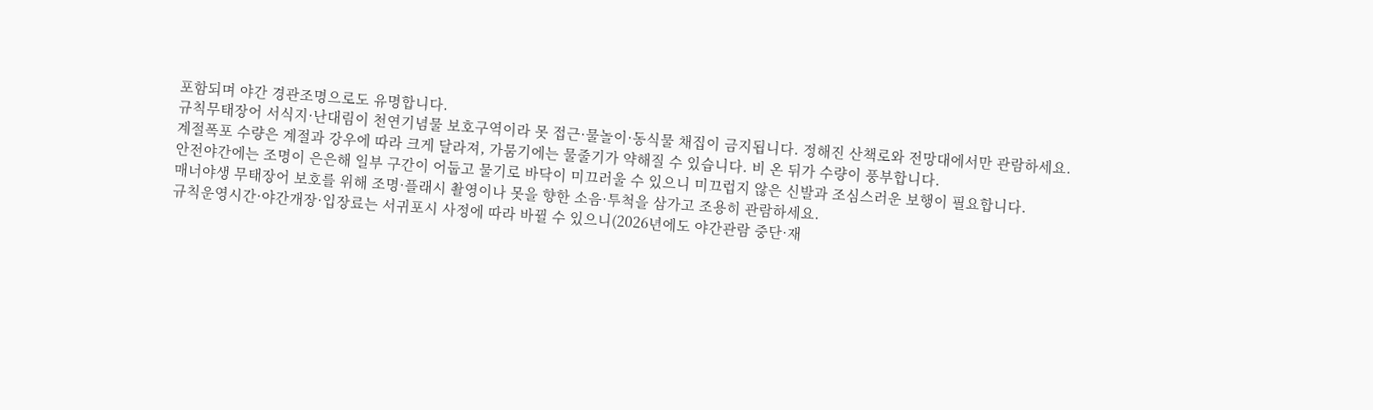포함되며 야간 경관조명으로도 유명합니다.
규칙무태장어 서식지·난대림이 천연기념물 보호구역이라 못 접근·물놀이·동식물 채집이 금지됩니다. 정해진 산책로와 전망대에서만 관람하세요.
계절폭포 수량은 계절과 강우에 따라 크게 달라져, 가뭄기에는 물줄기가 약해질 수 있습니다. 비 온 뒤가 수량이 풍부합니다.
안전야간에는 조명이 은은해 일부 구간이 어둡고 물기로 바닥이 미끄러울 수 있으니 미끄럽지 않은 신발과 조심스러운 보행이 필요합니다.
매너야생 무태장어 보호를 위해 조명·플래시 촬영이나 못을 향한 소음·투척을 삼가고 조용히 관람하세요.
규칙운영시간·야간개장·입장료는 서귀포시 사정에 따라 바뀔 수 있으니(2026년에도 야간관람 중단·재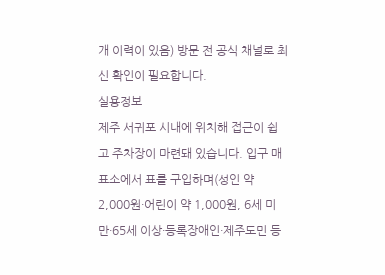개 이력이 있음) 방문 전 공식 채널로 최신 확인이 필요합니다.
실용정보
제주 서귀포 시내에 위치해 접근이 쉽고 주차장이 마련돼 있습니다. 입구 매표소에서 표를 구입하며(성인 약 2,000원·어린이 약 1,000원, 6세 미만·65세 이상·등록장애인·제주도민 등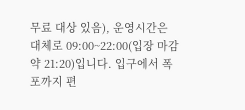무료 대상 있음), 운영시간은 대체로 09:00~22:00(입장 마감 약 21:20)입니다. 입구에서 폭포까지 편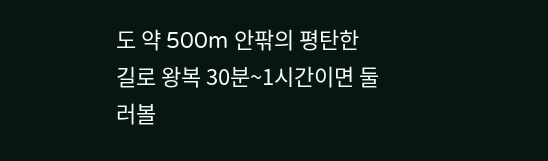도 약 500m 안팎의 평탄한 길로 왕복 30분~1시간이면 둘러볼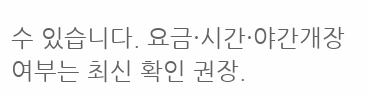수 있습니다. 요금·시간·야간개장 여부는 최신 확인 권장.